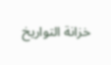خزانة التواريخ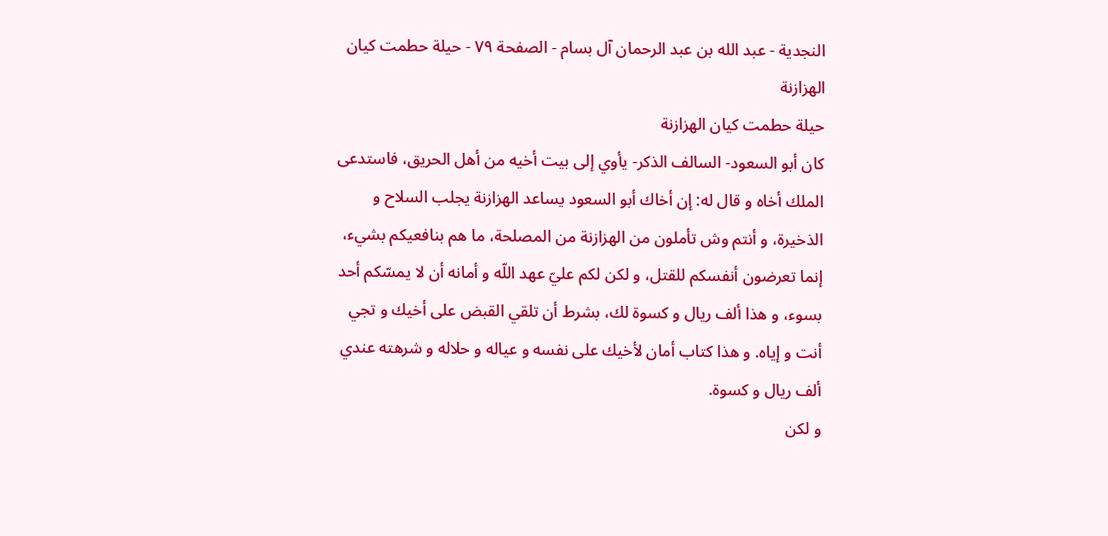النجدية - عبد الله بن عبد الرحمان آل بسام - الصفحة ٧٩ - حيلة حطمت كيان الهزازنة
حيلة حطمت كيان الهزازنة
كان أبو السعود- السالف الذكر- يأوي إلى بيت أخيه من أهل الحريق، فاستدعى الملك أخاه و قال له: إن أخاك أبو السعود يساعد الهزازنة يجلب السلاح و الذخيرة، و أنتم وش تأملون من الهزازنة من المصلحة، ما هم بنافعيكم بشيء، إنما تعرضون أنفسكم للقتل، و لكن لكم عليّ عهد اللّه و أمانه أن لا يمسّكم أحد بسوء، و هذا ألف ريال و كسوة لك، بشرط أن تلقي القبض على أخيك و تجي أنت و إياه. و هذا كتاب أمان لأخيك على نفسه و عياله و حلاله و شرهته عندي ألف ريال و كسوة.
و لكن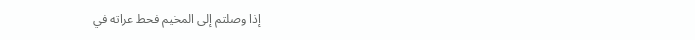إذا وصلتم إلى المخيم فحط عراته في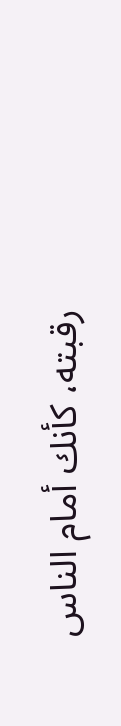رقبته، كأنك أمام الناس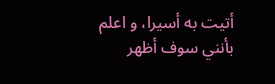أتيت به أسيرا، و اعلم بأنني سوف أظهر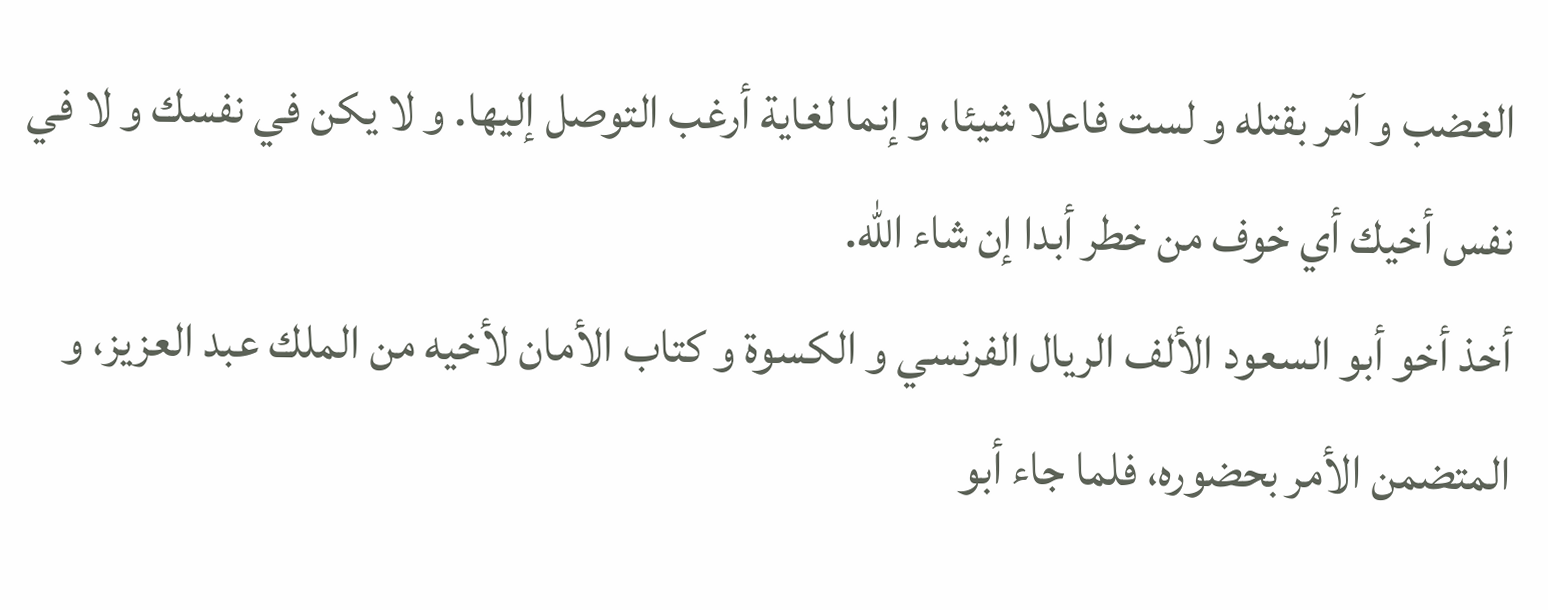الغضب و آمر بقتله و لست فاعلا شيئا، و إنما لغاية أرغب التوصل إليها. و لا يكن في نفسك و لا في نفس أخيك أي خوف من خطر أبدا إن شاء اللّه.
أخذ أخو أبو السعود الألف الريال الفرنسي و الكسوة و كتاب الأمان لأخيه من الملك عبد العزيز، و المتضمن الأمر بحضوره، فلما جاء أبو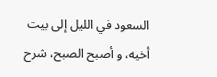السعود في الليل إلى بيت أخيه، و أصبح الصبح، شرح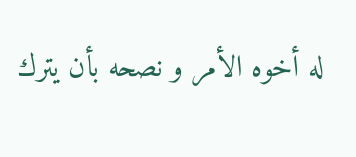له أخوه الأمر و نصحه بأن يترك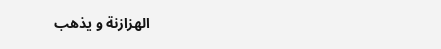الهزازنة و يذهب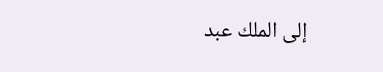إلى الملك عبد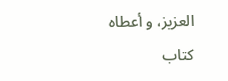العزيز، و أعطاه كتاب